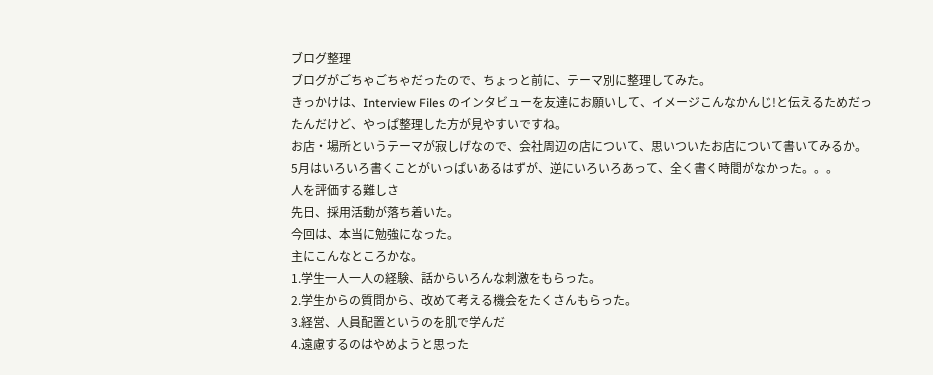ブログ整理
ブログがごちゃごちゃだったので、ちょっと前に、テーマ別に整理してみた。
きっかけは、Interview Files のインタビューを友達にお願いして、イメージこんなかんじ!と伝えるためだったんだけど、やっぱ整理した方が見やすいですね。
お店・場所というテーマが寂しげなので、会社周辺の店について、思いついたお店について書いてみるか。
5月はいろいろ書くことがいっぱいあるはずが、逆にいろいろあって、全く書く時間がなかった。。。
人を評価する難しさ
先日、採用活動が落ち着いた。
今回は、本当に勉強になった。
主にこんなところかな。
1.学生一人一人の経験、話からいろんな刺激をもらった。
2.学生からの質問から、改めて考える機会をたくさんもらった。
3.経営、人員配置というのを肌で学んだ
4.遠慮するのはやめようと思った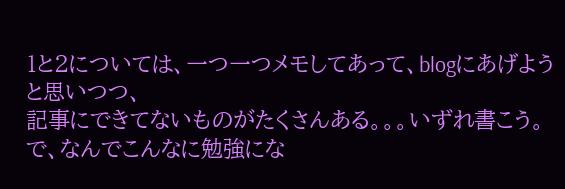1と2については、一つ一つメモしてあって、blogにあげようと思いつつ、
記事にできてないものがたくさんある。。。いずれ書こう。
で、なんでこんなに勉強にな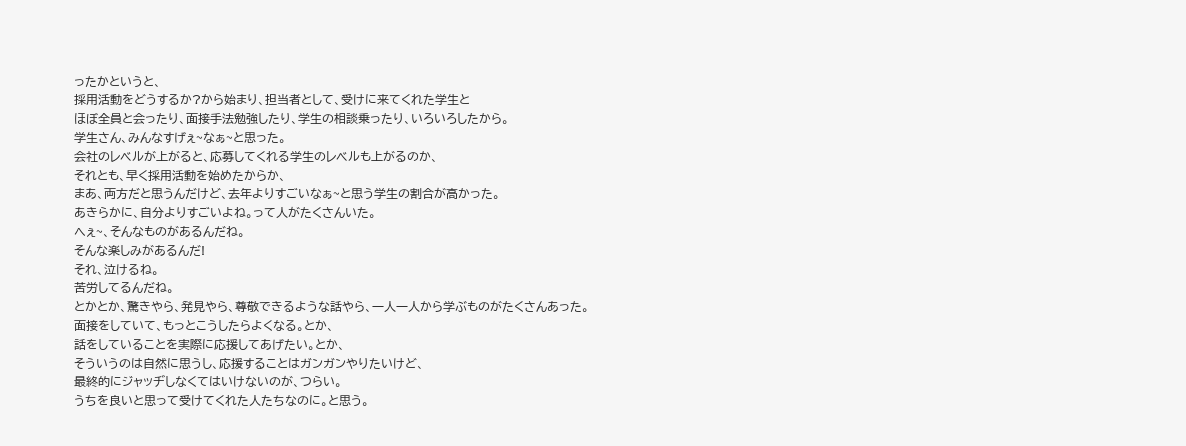ったかというと、
採用活動をどうするか?から始まり、担当者として、受けに来てくれた学生と
ほぼ全員と会ったり、面接手法勉強したり、学生の相談乗ったり、いろいろしたから。
学生さん、みんなすげぇ~なぁ~と思った。
会社のレベルが上がると、応募してくれる学生のレベルも上がるのか、
それとも、早く採用活動を始めたからか、
まあ、両方だと思うんだけど、去年よりすごいなぁ~と思う学生の割合が高かった。
あきらかに、自分よりすごいよね。って人がたくさんいた。
へぇ~、そんなものがあるんだね。
そんな楽しみがあるんだ!
それ、泣けるね。
苦労してるんだね。
とかとか、驚きやら、発見やら、尊敬できるような話やら、一人一人から学ぶものがたくさんあった。
面接をしていて、もっとこうしたらよくなる。とか、
話をしていることを実際に応援してあげたい。とか、
そういうのは自然に思うし、応援することはガンガンやりたいけど、
最終的にジャッヂしなくてはいけないのが、つらい。
うちを良いと思って受けてくれた人たちなのに。と思う。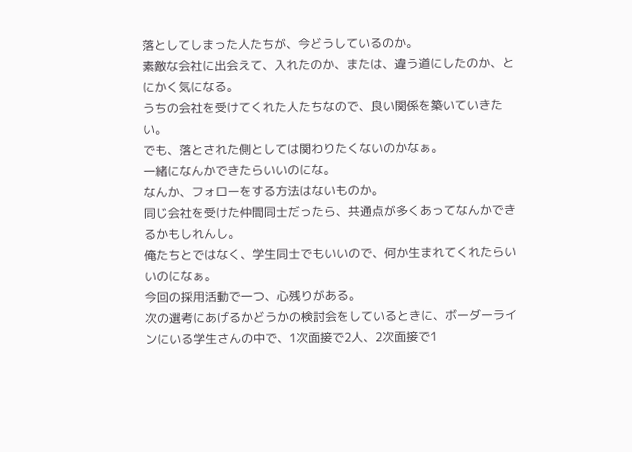落としてしまった人たちが、今どうしているのか。
素敵な会社に出会えて、入れたのか、または、違う道にしたのか、とにかく気になる。
うちの会社を受けてくれた人たちなので、良い関係を築いていきたい。
でも、落とされた側としては関わりたくないのかなぁ。
一緒になんかできたらいいのにな。
なんか、フォローをする方法はないものか。
同じ会社を受けた仲間同士だったら、共通点が多くあってなんかできるかもしれんし。
俺たちとではなく、学生同士でもいいので、何か生まれてくれたらいいのになぁ。
今回の採用活動で一つ、心残りがある。
次の選考にあげるかどうかの検討会をしているときに、ボーダーラインにいる学生さんの中で、1次面接で2人、2次面接で1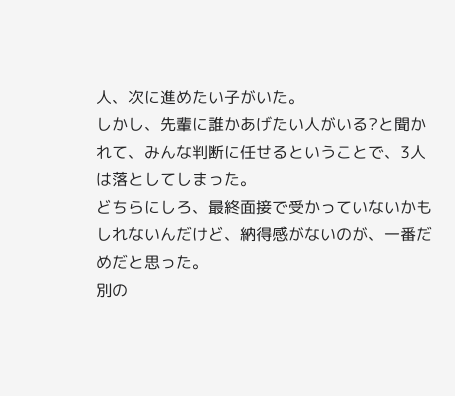人、次に進めたい子がいた。
しかし、先輩に誰かあげたい人がいる?と聞かれて、みんな判断に任せるということで、3人は落としてしまった。
どちらにしろ、最終面接で受かっていないかもしれないんだけど、納得感がないのが、一番だめだと思った。
別の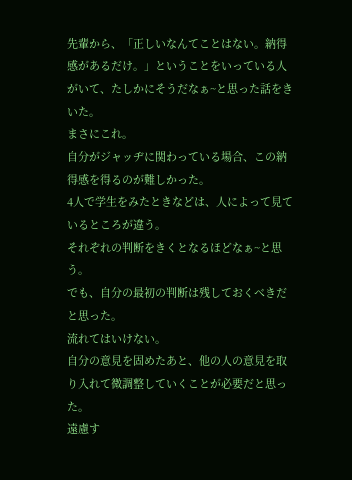先輩から、「正しいなんてことはない。納得感があるだけ。」ということをいっている人がいて、たしかにそうだなぁ~と思った話をきいた。
まさにこれ。
自分がジャッヂに関わっている場合、この納得感を得るのが難しかった。
4人で学生をみたときなどは、人によって見ているところが違う。
それぞれの判断をきくとなるほどなぁ~と思う。
でも、自分の最初の判断は残しておくべきだと思った。
流れてはいけない。
自分の意見を固めたあと、他の人の意見を取り入れて微調整していくことが必要だと思った。
遠慮す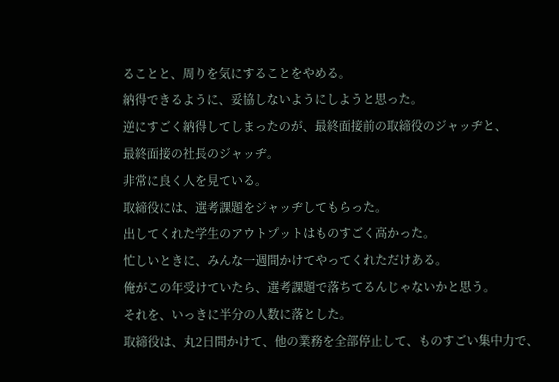ることと、周りを気にすることをやめる。
納得できるように、妥協しないようにしようと思った。
逆にすごく納得してしまったのが、最終面接前の取締役のジャッヂと、
最終面接の社長のジャッヂ。
非常に良く人を見ている。
取締役には、選考課題をジャッヂしてもらった。
出してくれた学生のアウトプットはものすごく高かった。
忙しいときに、みんな一週間かけてやってくれただけある。
俺がこの年受けていたら、選考課題で落ちてるんじゃないかと思う。
それを、いっきに半分の人数に落とした。
取締役は、丸2日間かけて、他の業務を全部停止して、ものすごい集中力で、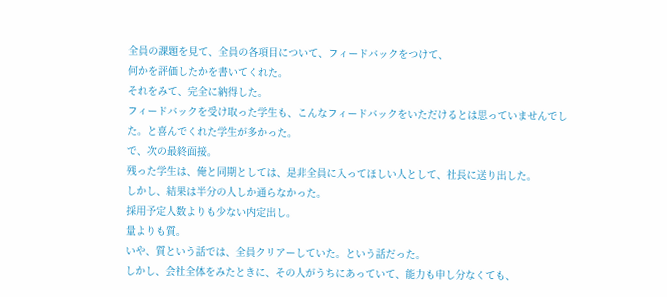全員の課題を見て、全員の各項目について、フィードバックをつけて、
何かを評価したかを書いてくれた。
それをみて、完全に納得した。
フィードバックを受け取った学生も、こんなフィードバックをいただけるとは思っていませんでした。と喜んでくれた学生が多かった。
で、次の最終面接。
残った学生は、俺と同期としては、是非全員に入ってほしい人として、社長に送り出した。
しかし、結果は半分の人しか通らなかった。
採用予定人数よりも少ない内定出し。
量よりも質。
いや、質という話では、全員クリアーしていた。という話だった。
しかし、会社全体をみたときに、その人がうちにあっていて、能力も申し分なくても、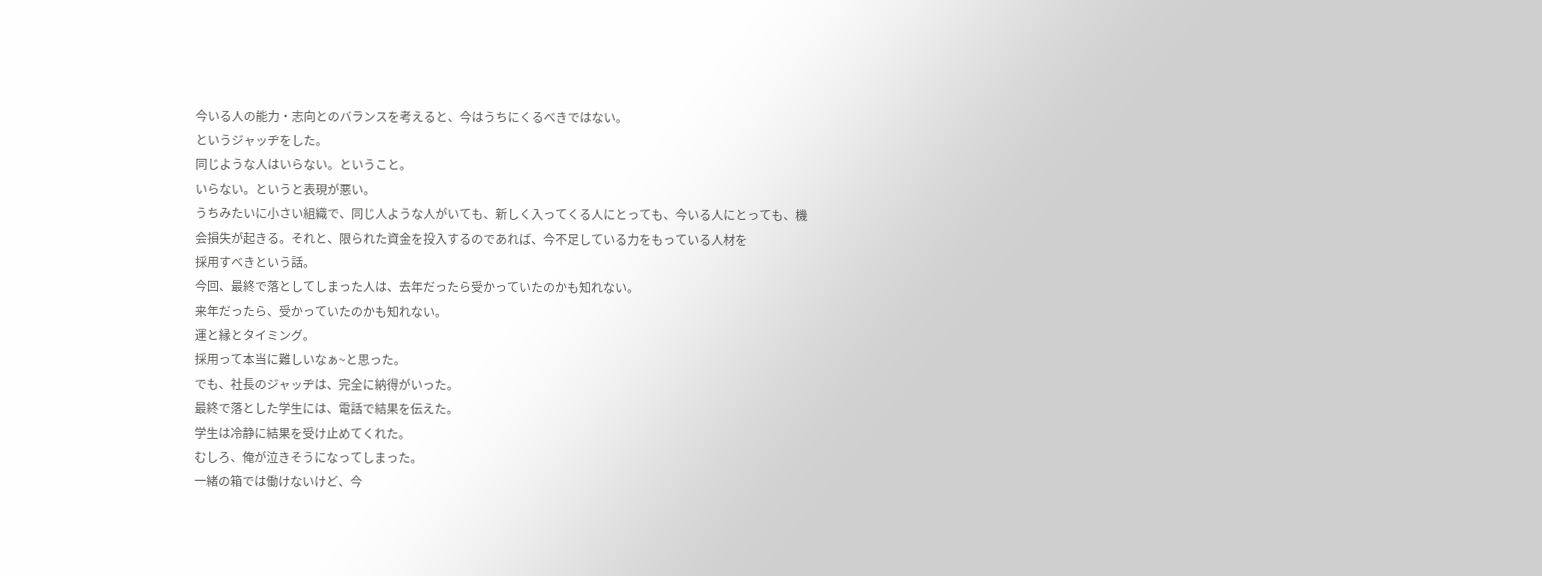今いる人の能力・志向とのバランスを考えると、今はうちにくるべきではない。
というジャッヂをした。
同じような人はいらない。ということ。
いらない。というと表現が悪い。
うちみたいに小さい組織で、同じ人ような人がいても、新しく入ってくる人にとっても、今いる人にとっても、機会損失が起きる。それと、限られた資金を投入するのであれば、今不足している力をもっている人材を
採用すべきという話。
今回、最終で落としてしまった人は、去年だったら受かっていたのかも知れない。
来年だったら、受かっていたのかも知れない。
運と縁とタイミング。
採用って本当に難しいなぁ~と思った。
でも、社長のジャッヂは、完全に納得がいった。
最終で落とした学生には、電話で結果を伝えた。
学生は冷静に結果を受け止めてくれた。
むしろ、俺が泣きそうになってしまった。
一緒の箱では働けないけど、今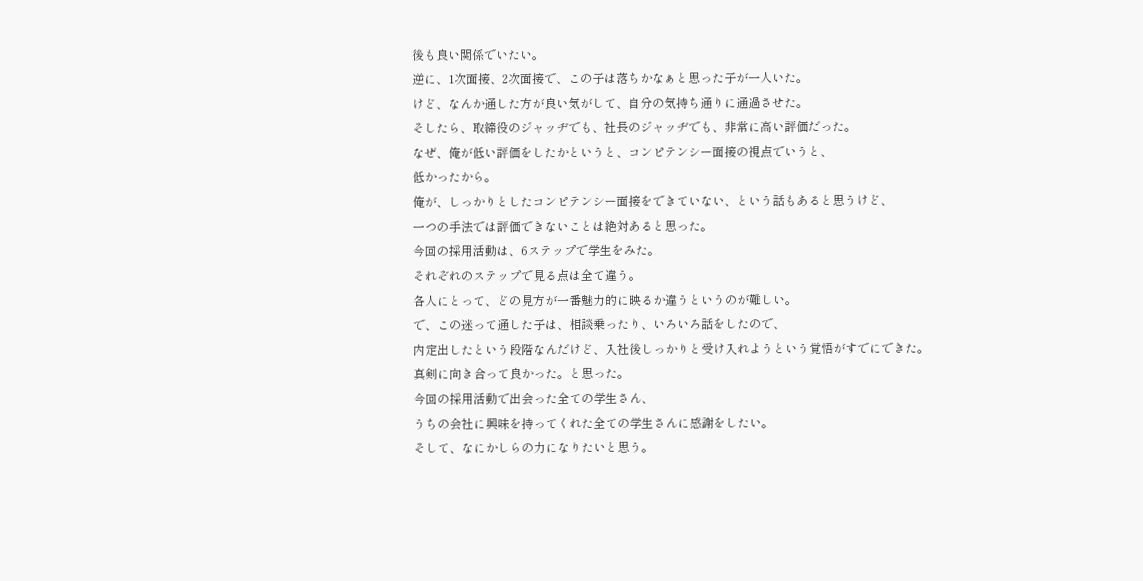後も良い関係でいたい。
逆に、1次面接、2次面接で、この子は落ちかなぁと思った子が一人いた。
けど、なんか通した方が良い気がして、自分の気持ち通りに通過させた。
そしたら、取締役のジャッヂでも、社長のジャッヂでも、非常に高い評価だった。
なぜ、俺が低い評価をしたかというと、コンピテンシー面接の視点でいうと、
低かったから。
俺が、しっかりとしたコンピテンシー面接をできていない、という話もあると思うけど、
一つの手法では評価できないことは絶対あると思った。
今回の採用活動は、6ステップで学生をみた。
それぞれのステップで見る点は全て違う。
各人にとって、どの見方が一番魅力的に映るか違うというのが難しい。
で、この迷って通した子は、相談乗ったり、いろいろ話をしたので、
内定出したという段階なんだけど、入社後しっかりと受け入れようという覚悟がすでにできた。
真剣に向き合って良かった。と思った。
今回の採用活動で出会った全ての学生さん、
うちの会社に興味を持ってくれた全ての学生さんに感謝をしたい。
そして、なにかしらの力になりたいと思う。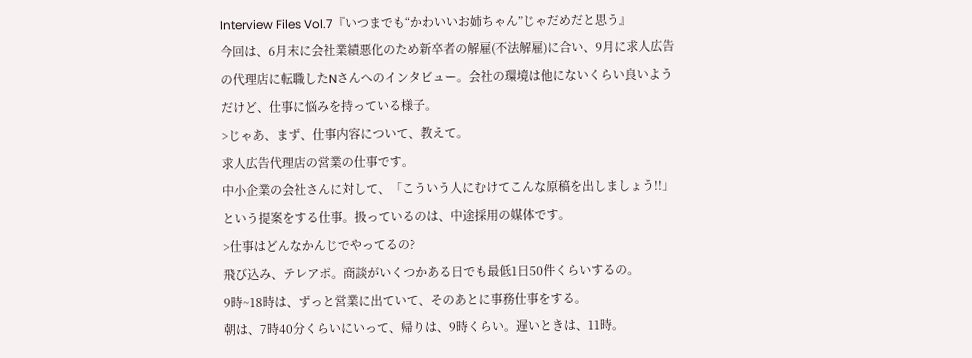Interview Files Vol.7『いつまでも“かわいいお姉ちゃん”じゃだめだと思う』
今回は、6月末に会社業績悪化のため新卒者の解雇(不法解雇)に合い、9月に求人広告の代理店に転職したNさんへのインタビュー。会社の環境は他にないくらい良いようだけど、仕事に悩みを持っている様子。
>じゃあ、まず、仕事内容について、教えて。
求人広告代理店の営業の仕事です。
中小企業の会社さんに対して、「こういう人にむけてこんな原稿を出しましょう!!」という提案をする仕事。扱っているのは、中途採用の媒体です。
>仕事はどんなかんじでやってるの?
飛び込み、テレアポ。商談がいくつかある日でも最低1日50件くらいするの。
9時~18時は、ずっと営業に出ていて、そのあとに事務仕事をする。
朝は、7時40分くらいにいって、帰りは、9時くらい。遅いときは、11時。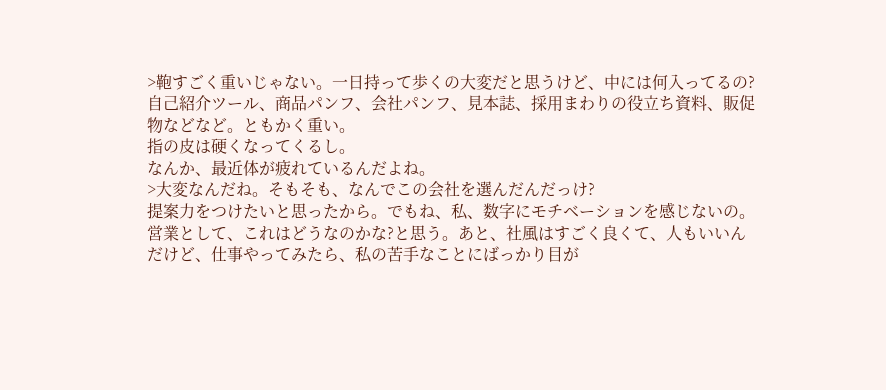>鞄すごく重いじゃない。一日持って歩くの大変だと思うけど、中には何入ってるの?
自己紹介ツール、商品パンフ、会社パンフ、見本誌、採用まわりの役立ち資料、販促物などなど。ともかく重い。
指の皮は硬くなってくるし。
なんか、最近体が疲れているんだよね。
>大変なんだね。そもそも、なんでこの会社を選んだんだっけ?
提案力をつけたいと思ったから。でもね、私、数字にモチベーションを感じないの。
営業として、これはどうなのかな?と思う。あと、社風はすごく良くて、人もいいんだけど、仕事やってみたら、私の苦手なことにばっかり目が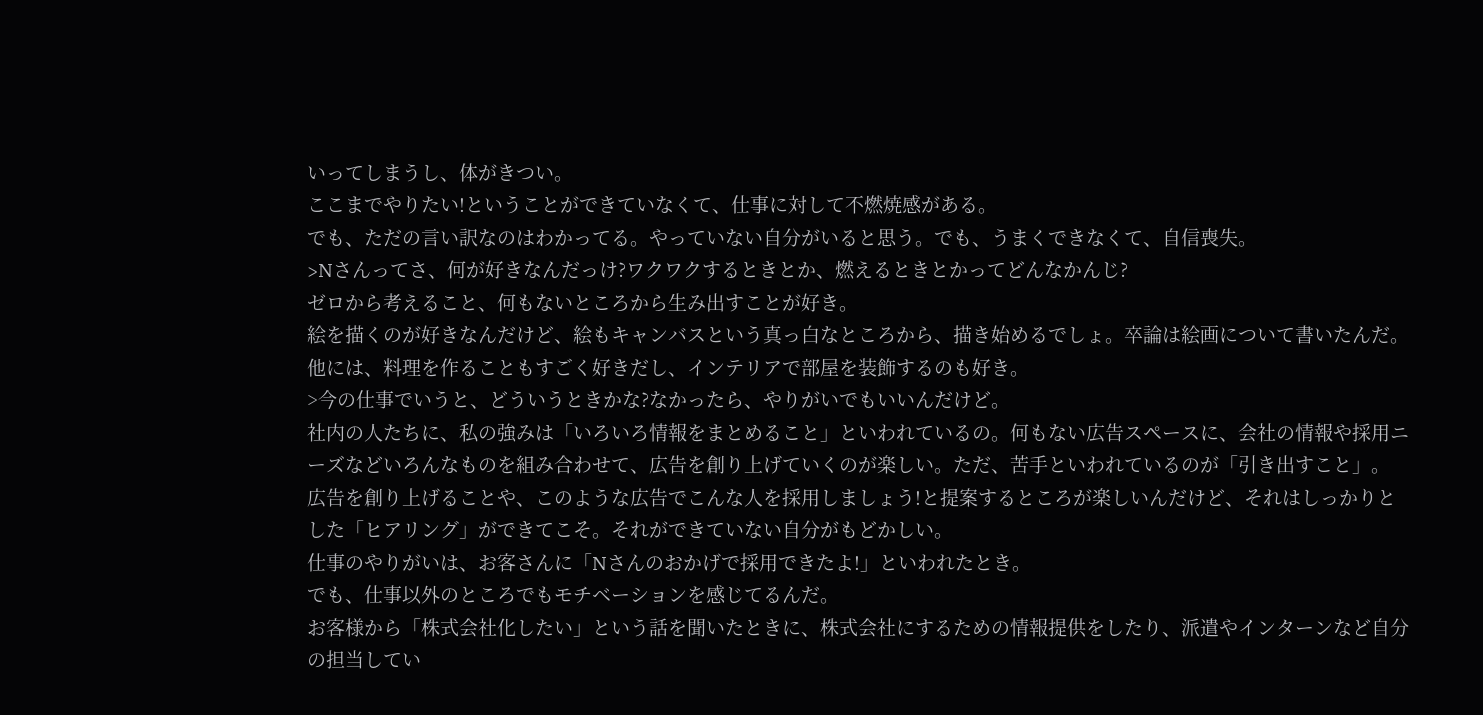いってしまうし、体がきつい。
ここまでやりたい!ということができていなくて、仕事に対して不燃焼感がある。
でも、ただの言い訳なのはわかってる。やっていない自分がいると思う。でも、うまくできなくて、自信喪失。
>Nさんってさ、何が好きなんだっけ?ワクワクするときとか、燃えるときとかってどんなかんじ?
ゼロから考えること、何もないところから生み出すことが好き。
絵を描くのが好きなんだけど、絵もキャンバスという真っ白なところから、描き始めるでしょ。卒論は絵画について書いたんだ。他には、料理を作ることもすごく好きだし、インテリアで部屋を装飾するのも好き。
>今の仕事でいうと、どういうときかな?なかったら、やりがいでもいいんだけど。
社内の人たちに、私の強みは「いろいろ情報をまとめること」といわれているの。何もない広告スペースに、会社の情報や採用ニーズなどいろんなものを組み合わせて、広告を創り上げていくのが楽しい。ただ、苦手といわれているのが「引き出すこと」。
広告を創り上げることや、このような広告でこんな人を採用しましょう!と提案するところが楽しいんだけど、それはしっかりとした「ヒアリング」ができてこそ。それができていない自分がもどかしい。
仕事のやりがいは、お客さんに「Nさんのおかげで採用できたよ!」といわれたとき。
でも、仕事以外のところでもモチベーションを感じてるんだ。
お客様から「株式会社化したい」という話を聞いたときに、株式会社にするための情報提供をしたり、派遣やインターンなど自分の担当してい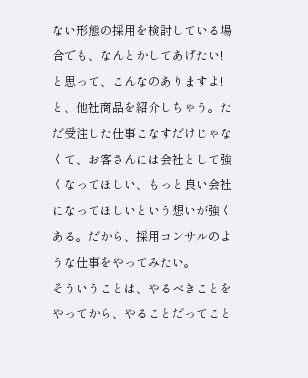ない形態の採用を検討している場合でも、なんとかしてあげたい!と思って、こんなのありますよ!と、他社商品を紹介しちゃう。ただ受注した仕事こなすだけじゃなくて、お客さんには会社として強くなってほしい、もっと良い会社になってほしいという想いが強くある。だから、採用コンサルのような仕事をやってみたい。
そういうことは、やるべきことをやってから、やることだってこと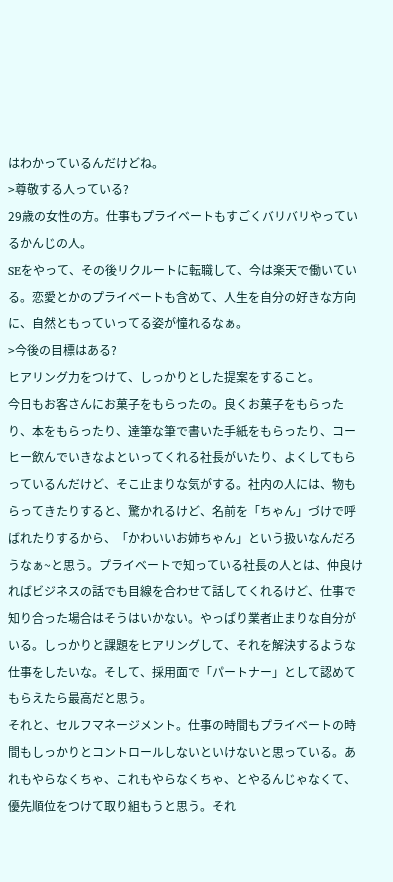はわかっているんだけどね。
>尊敬する人っている?
29歳の女性の方。仕事もプライベートもすごくバリバリやっているかんじの人。
SEをやって、その後リクルートに転職して、今は楽天で働いている。恋愛とかのプライベートも含めて、人生を自分の好きな方向に、自然ともっていってる姿が憧れるなぁ。
>今後の目標はある?
ヒアリング力をつけて、しっかりとした提案をすること。
今日もお客さんにお菓子をもらったの。良くお菓子をもらったり、本をもらったり、達筆な筆で書いた手紙をもらったり、コーヒー飲んでいきなよといってくれる社長がいたり、よくしてもらっているんだけど、そこ止まりな気がする。社内の人には、物もらってきたりすると、驚かれるけど、名前を「ちゃん」づけで呼ばれたりするから、「かわいいお姉ちゃん」という扱いなんだろうなぁ~と思う。プライベートで知っている社長の人とは、仲良ければビジネスの話でも目線を合わせて話してくれるけど、仕事で知り合った場合はそうはいかない。やっぱり業者止まりな自分がいる。しっかりと課題をヒアリングして、それを解決するような仕事をしたいな。そして、採用面で「パートナー」として認めてもらえたら最高だと思う。
それと、セルフマネージメント。仕事の時間もプライベートの時間もしっかりとコントロールしないといけないと思っている。あれもやらなくちゃ、これもやらなくちゃ、とやるんじゃなくて、優先順位をつけて取り組もうと思う。それ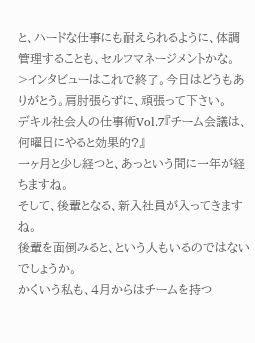と、ハードな仕事にも耐えられるように、体調管理することも、セルフマネージメントかな。
>インタビューはこれで終了。今日はどうもありがとう。肩肘張らずに、頑張って下さい。
デキル社会人の仕事術Vol.7『チーム会議は、何曜日にやると効果的?』
一ヶ月と少し経つと、あっという間に一年が経ちますね。
そして、後輩となる、新入社員が入ってきますね。
後輩を面倒みると、という人もいるのではないでしょうか。
かくいう私も、4月からはチームを持つ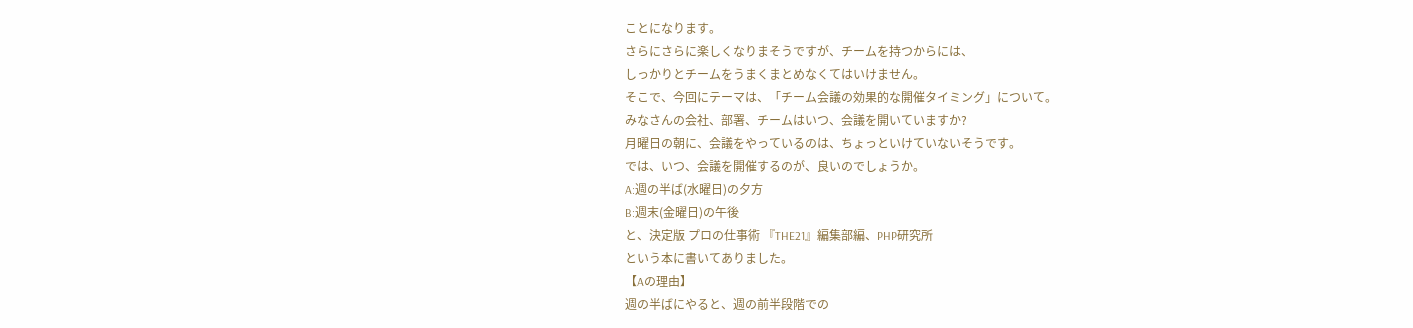ことになります。
さらにさらに楽しくなりまそうですが、チームを持つからには、
しっかりとチームをうまくまとめなくてはいけません。
そこで、今回にテーマは、「チーム会議の効果的な開催タイミング」について。
みなさんの会社、部署、チームはいつ、会議を開いていますか?
月曜日の朝に、会議をやっているのは、ちょっといけていないそうです。
では、いつ、会議を開催するのが、良いのでしょうか。
A:週の半ば(水曜日)の夕方
B:週末(金曜日)の午後
と、決定版 プロの仕事術 『THE21』編集部編、PHP研究所
という本に書いてありました。
【Aの理由】
週の半ばにやると、週の前半段階での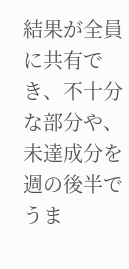結果が全員に共有でき、不十分な部分や、
未達成分を週の後半でうま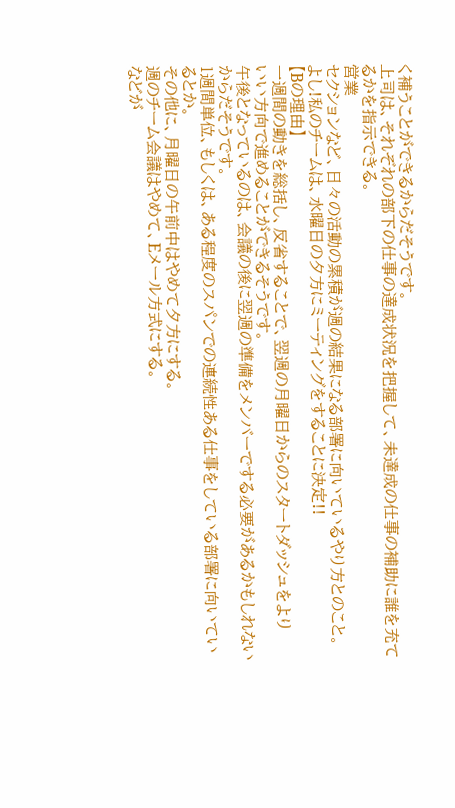く補うことができるからだそうです。
上司は、それぞれの部下の仕事の達成状況を把握して、未達成の仕事の補助に誰を充てるかを指示できる。
営業
セクションなど、日々の活動の累積が週の結果になる部署に向いているやり方とのこと。
よし!私のチームは、水曜日の夕方にミーティングをすることに決定!!
【Bの理由】
一週間の動きを総括し、反省することで、翌週の月曜日からのスタートダッシュをより
いい方向で進めることができるそうです。
午後となっているのは、会議の後に翌週の準備をメンバーでする必要があるかもしれないからだそうです。
1週間単位、もしくは、ある程度のスパンでの連続性ある仕事をしている部署に向いているとか。
その他に、月曜日の午前中はやめて夕方にする。
週のチーム会議はやめて、Eメール方式にする。
などが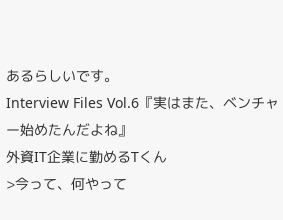あるらしいです。
Interview Files Vol.6『実はまた、ベンチャー始めたんだよね』
外資IT企業に勤めるTくん
>今って、何やって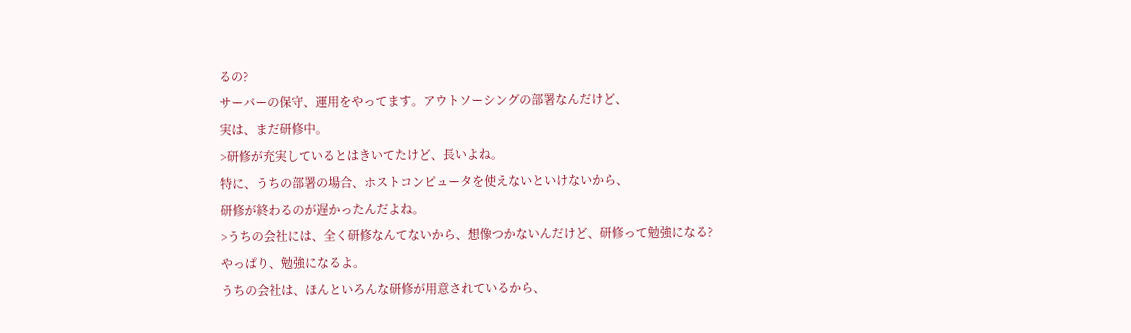るの?
サーバーの保守、運用をやってます。アウトソーシングの部署なんだけど、
実は、まだ研修中。
>研修が充実しているとはきいてたけど、長いよね。
特に、うちの部署の場合、ホストコンピュータを使えないといけないから、
研修が終わるのが遅かったんだよね。
>うちの会社には、全く研修なんてないから、想像つかないんだけど、研修って勉強になる?
やっぱり、勉強になるよ。
うちの会社は、ほんといろんな研修が用意されているから、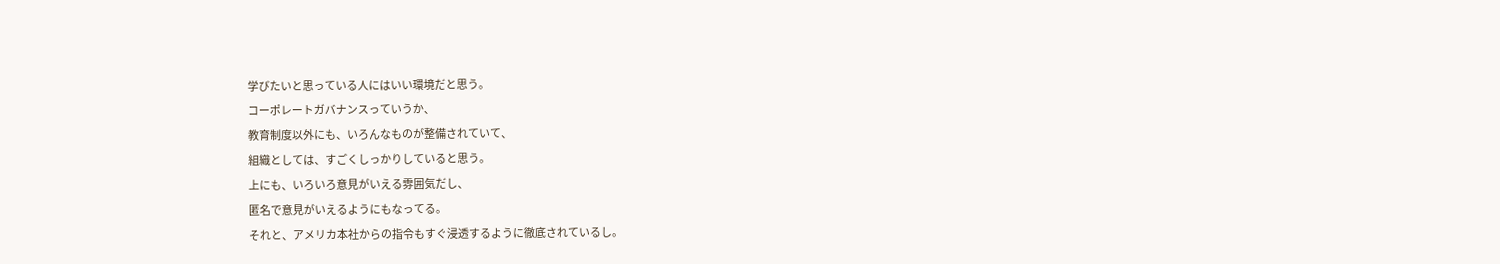学びたいと思っている人にはいい環境だと思う。
コーポレートガバナンスっていうか、
教育制度以外にも、いろんなものが整備されていて、
組織としては、すごくしっかりしていると思う。
上にも、いろいろ意見がいえる雰囲気だし、
匿名で意見がいえるようにもなってる。
それと、アメリカ本社からの指令もすぐ浸透するように徹底されているし。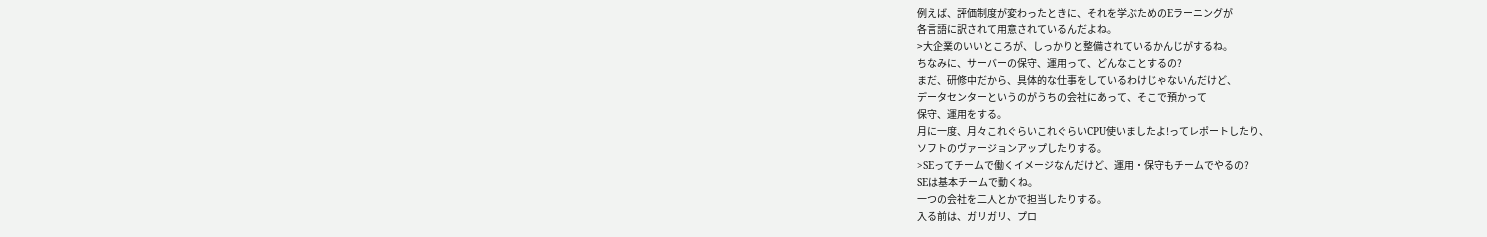例えば、評価制度が変わったときに、それを学ぶためのEラーニングが
各言語に訳されて用意されているんだよね。
>大企業のいいところが、しっかりと整備されているかんじがするね。
ちなみに、サーバーの保守、運用って、どんなことするの?
まだ、研修中だから、具体的な仕事をしているわけじゃないんだけど、
データセンターというのがうちの会社にあって、そこで預かって
保守、運用をする。
月に一度、月々これぐらいこれぐらいCPU使いましたよ!ってレポートしたり、
ソフトのヴァージョンアップしたりする。
>SEってチームで働くイメージなんだけど、運用・保守もチームでやるの?
SEは基本チームで動くね。
一つの会社を二人とかで担当したりする。
入る前は、ガリガリ、プロ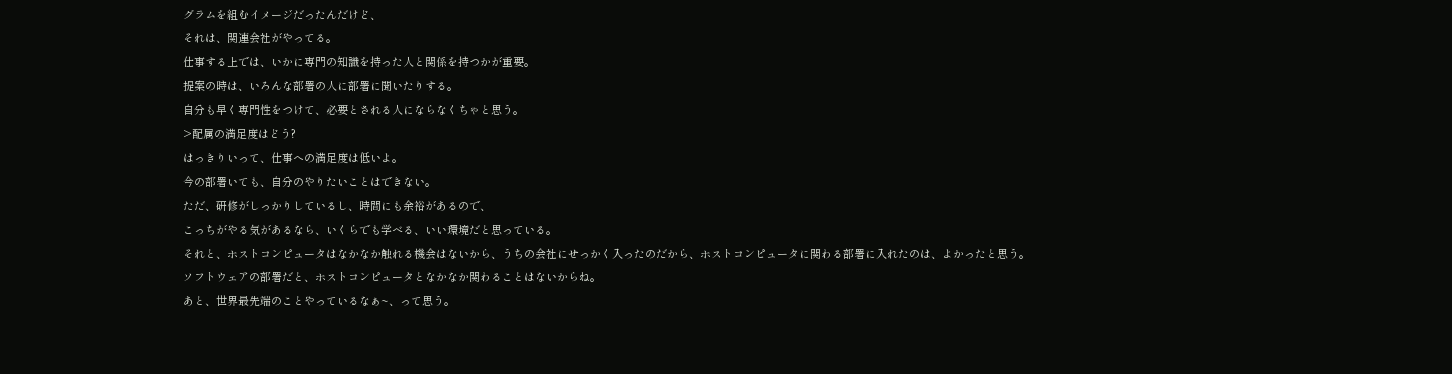グラムを組むイメージだったんだけど、
それは、関連会社がやってる。
仕事する上では、いかに専門の知識を持った人と関係を持つかが重要。
提案の時は、いろんな部署の人に部署に聞いたりする。
自分も早く専門性をつけて、必要とされる人にならなくちゃと思う。
>配属の満足度はどう?
はっきりいって、仕事への満足度は低いよ。
今の部署いても、自分のやりたいことはできない。
ただ、研修がしっかりしているし、時間にも余裕があるので、
こっちがやる気があるなら、いくらでも学べる、いい環境だと思っている。
それと、ホストコンピュータはなかなか触れる機会はないから、うちの会社にせっかく入ったのだから、ホストコンピュータに関わる部署に入れたのは、よかったと思う。
ソフトウェアの部署だと、ホストコンピュータとなかなか関わることはないからね。
あと、世界最先端のことやっているなぁ~、って思う。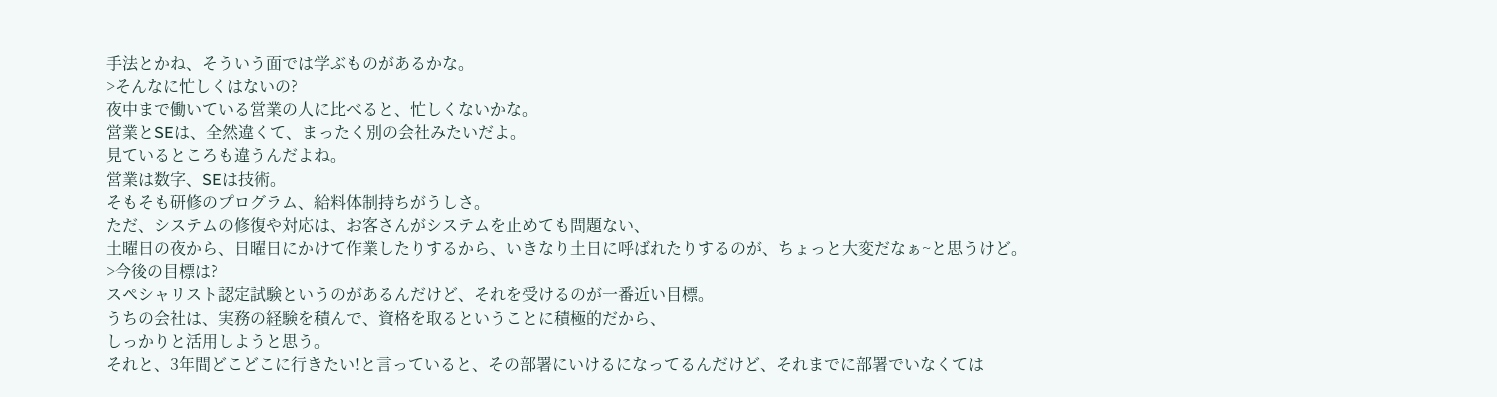手法とかね、そういう面では学ぶものがあるかな。
>そんなに忙しくはないの?
夜中まで働いている営業の人に比べると、忙しくないかな。
営業とSEは、全然違くて、まったく別の会社みたいだよ。
見ているところも違うんだよね。
営業は数字、SEは技術。
そもそも研修のプログラム、給料体制持ちがうしさ。
ただ、システムの修復や対応は、お客さんがシステムを止めても問題ない、
土曜日の夜から、日曜日にかけて作業したりするから、いきなり土日に呼ばれたりするのが、ちょっと大変だなぁ~と思うけど。
>今後の目標は?
スペシャリスト認定試験というのがあるんだけど、それを受けるのが一番近い目標。
うちの会社は、実務の経験を積んで、資格を取るということに積極的だから、
しっかりと活用しようと思う。
それと、3年間どこどこに行きたい!と言っていると、その部署にいけるになってるんだけど、それまでに部署でいなくては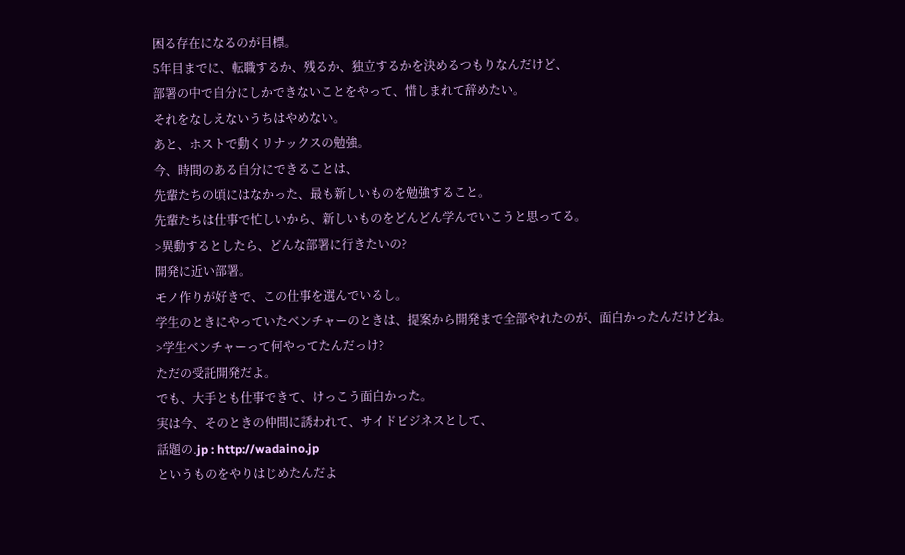困る存在になるのが目標。
5年目までに、転職するか、残るか、独立するかを決めるつもりなんだけど、
部署の中で自分にしかできないことをやって、惜しまれて辞めたい。
それをなしえないうちはやめない。
あと、ホストで動くリナックスの勉強。
今、時間のある自分にできることは、
先輩たちの頃にはなかった、最も新しいものを勉強すること。
先輩たちは仕事で忙しいから、新しいものをどんどん学んでいこうと思ってる。
>異動するとしたら、どんな部署に行きたいの?
開発に近い部署。
モノ作りが好きで、この仕事を選んでいるし。
学生のときにやっていたベンチャーのときは、提案から開発まで全部やれたのが、面白かったんだけどね。
>学生ベンチャーって何やってたんだっけ?
ただの受託開発だよ。
でも、大手とも仕事できて、けっこう面白かった。
実は今、そのときの仲間に誘われて、サイドビジネスとして、
話題の.jp : http://wadaino.jp
というものをやりはじめたんだよ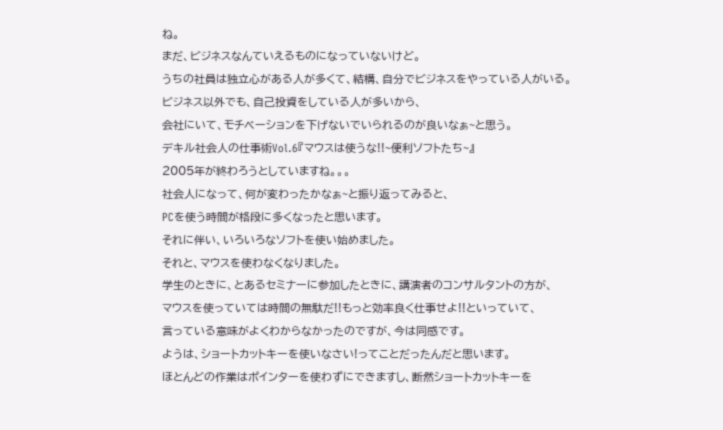ね。
まだ、ビジネスなんていえるものになっていないけど。
うちの社員は独立心がある人が多くて、結構、自分でビジネスをやっている人がいる。
ビジネス以外でも、自己投資をしている人が多いから、
会社にいて、モチベーションを下げないでいられるのが良いなぁ~と思う。
デキル社会人の仕事術Vol.6『マウスは使うな!!~便利ソフトたち~』
2005年が終わろうとしていますね。。。
社会人になって、何が変わったかなぁ~と振り返ってみると、
PCを使う時間が格段に多くなったと思います。
それに伴い、いろいろなソフトを使い始めました。
それと、マウスを使わなくなりました。
学生のときに、とあるセミナーに参加したときに、講演者のコンサルタントの方が、
マウスを使っていては時間の無駄だ!!もっと効率良く仕事せよ!!といっていて、
言っている意味がよくわからなかったのですが、今は同感です。
ようは、ショートカットキーを使いなさい!ってことだったんだと思います。
ほとんどの作業はポインターを使わずにできますし、断然ショートカットキーを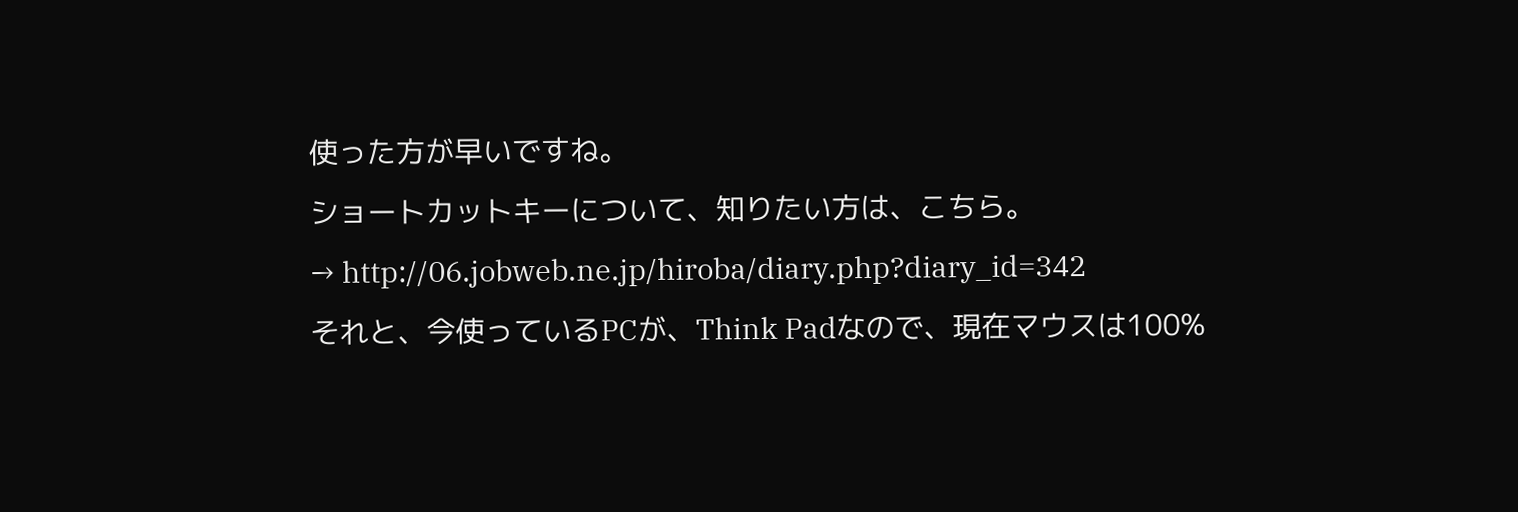使った方が早いですね。
ショートカットキーについて、知りたい方は、こちら。
→ http://06.jobweb.ne.jp/hiroba/diary.php?diary_id=342
それと、今使っているPCが、Think Padなので、現在マウスは100%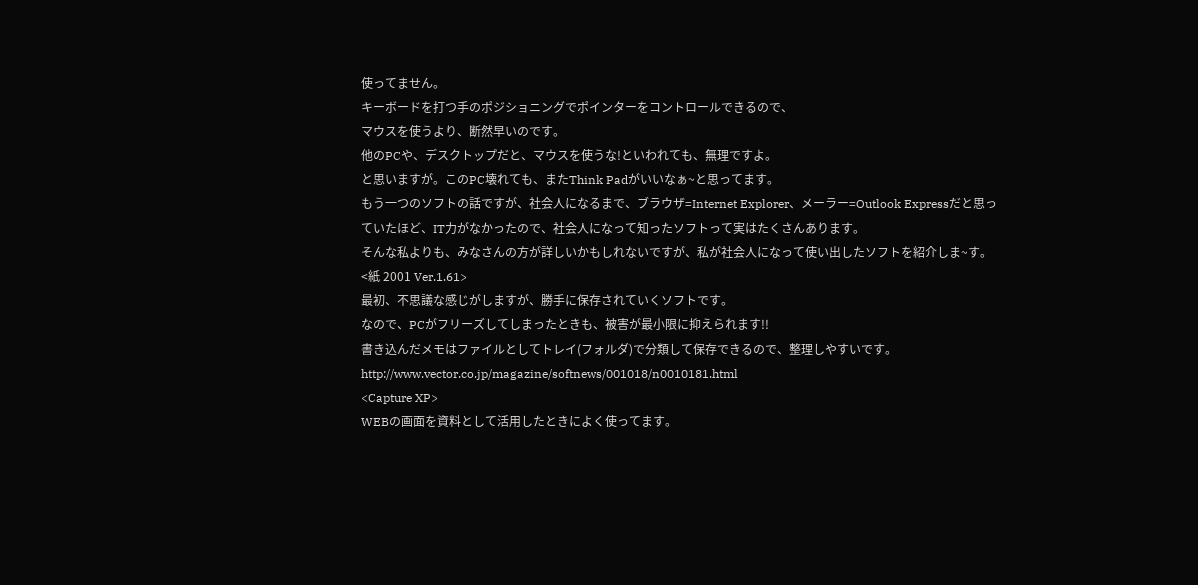使ってません。
キーボードを打つ手のポジショニングでポインターをコントロールできるので、
マウスを使うより、断然早いのです。
他のPCや、デスクトップだと、マウスを使うな!といわれても、無理ですよ。
と思いますが。このPC壊れても、またThink Padがいいなぁ~と思ってます。
もう一つのソフトの話ですが、社会人になるまで、ブラウザ=Internet Explorer、メーラー=Outlook Expressだと思っていたほど、IT力がなかったので、社会人になって知ったソフトって実はたくさんあります。
そんな私よりも、みなさんの方が詳しいかもしれないですが、私が社会人になって使い出したソフトを紹介しま~す。
<紙 2001 Ver.1.61>
最初、不思議な感じがしますが、勝手に保存されていくソフトです。
なので、PCがフリーズしてしまったときも、被害が最小限に抑えられます!!
書き込んだメモはファイルとしてトレイ(フォルダ)で分類して保存できるので、整理しやすいです。
http://www.vector.co.jp/magazine/softnews/001018/n0010181.html
<Capture XP>
WEBの画面を資料として活用したときによく使ってます。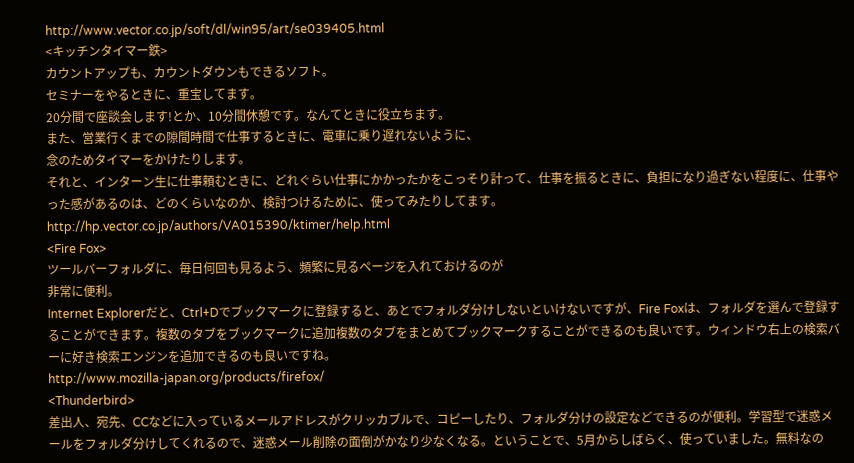http://www.vector.co.jp/soft/dl/win95/art/se039405.html
<キッチンタイマー鉄>
カウントアップも、カウントダウンもできるソフト。
セミナーをやるときに、重宝してます。
20分間で座談会します!とか、10分間休憩です。なんてときに役立ちます。
また、営業行くまでの隙間時間で仕事するときに、電車に乗り遅れないように、
念のためタイマーをかけたりします。
それと、インターン生に仕事頼むときに、どれぐらい仕事にかかったかをこっそり計って、仕事を振るときに、負担になり過ぎない程度に、仕事やった感があるのは、どのくらいなのか、検討つけるために、使ってみたりしてます。
http://hp.vector.co.jp/authors/VA015390/ktimer/help.html
<Fire Fox>
ツールバーフォルダに、毎日何回も見るよう、頻繁に見るページを入れておけるのが
非常に便利。
Internet Explorerだと、Ctrl+Dでブックマークに登録すると、あとでフォルダ分けしないといけないですが、Fire Foxは、フォルダを選んで登録することができます。複数のタブをブックマークに追加複数のタブをまとめてブックマークすることができるのも良いです。ウィンドウ右上の検索バーに好き検索エンジンを追加できるのも良いですね。
http://www.mozilla-japan.org/products/firefox/
<Thunderbird>
差出人、宛先、CCなどに入っているメールアドレスがクリッカブルで、コピーしたり、フォルダ分けの設定などできるのが便利。学習型で迷惑メールをフォルダ分けしてくれるので、迷惑メール削除の面倒がかなり少なくなる。ということで、5月からしばらく、使っていました。無料なの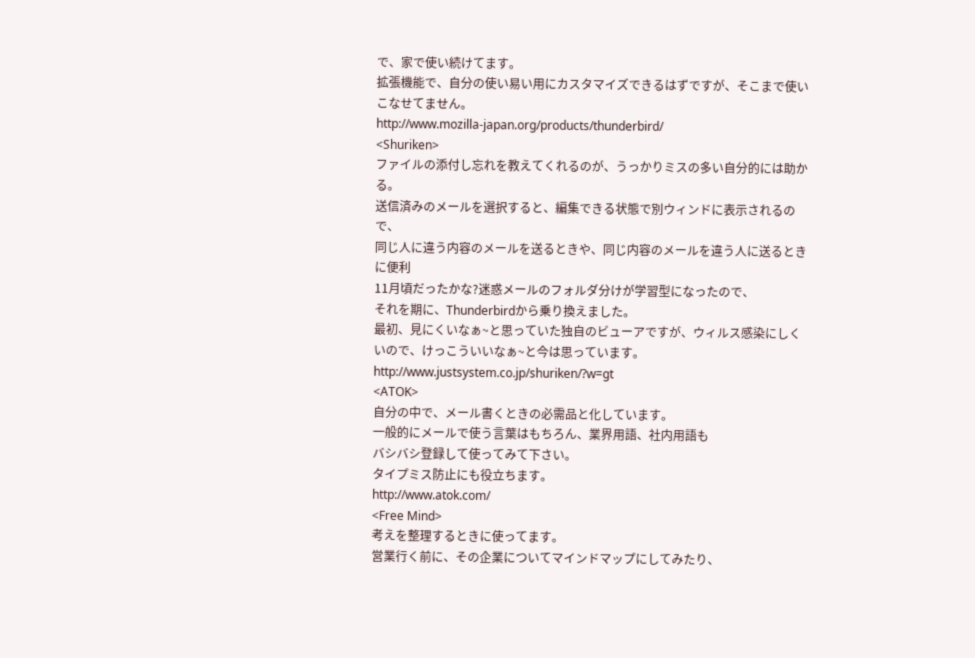で、家で使い続けてます。
拡張機能で、自分の使い易い用にカスタマイズできるはずですが、そこまで使いこなせてません。
http://www.mozilla-japan.org/products/thunderbird/
<Shuriken>
ファイルの添付し忘れを教えてくれるのが、うっかりミスの多い自分的には助かる。
送信済みのメールを選択すると、編集できる状態で別ウィンドに表示されるので、
同じ人に違う内容のメールを送るときや、同じ内容のメールを違う人に送るときに便利
11月頃だったかな?迷惑メールのフォルダ分けが学習型になったので、
それを期に、Thunderbirdから乗り換えました。
最初、見にくいなぁ~と思っていた独自のビューアですが、ウィルス感染にしくいので、けっこういいなぁ~と今は思っています。
http://www.justsystem.co.jp/shuriken/?w=gt
<ATOK>
自分の中で、メール書くときの必需品と化しています。
一般的にメールで使う言葉はもちろん、業界用語、社内用語も
バシバシ登録して使ってみて下さい。
タイプミス防止にも役立ちます。
http://www.atok.com/
<Free Mind>
考えを整理するときに使ってます。
営業行く前に、その企業についてマインドマップにしてみたり、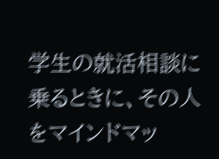学生の就活相談に乗るときに、その人をマインドマッ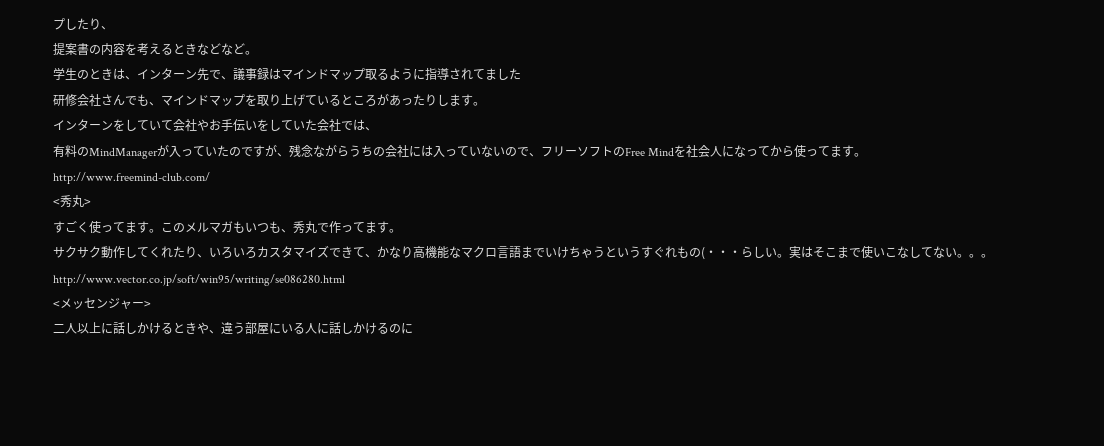プしたり、
提案書の内容を考えるときなどなど。
学生のときは、インターン先で、議事録はマインドマップ取るように指導されてました
研修会社さんでも、マインドマップを取り上げているところがあったりします。
インターンをしていて会社やお手伝いをしていた会社では、
有料のMindManagerが入っていたのですが、残念ながらうちの会社には入っていないので、フリーソフトのFree Mindを社会人になってから使ってます。
http://www.freemind-club.com/
<秀丸>
すごく使ってます。このメルマガもいつも、秀丸で作ってます。
サクサク動作してくれたり、いろいろカスタマイズできて、かなり高機能なマクロ言語までいけちゃうというすぐれもの(・・・らしい。実はそこまで使いこなしてない。。。
http://www.vector.co.jp/soft/win95/writing/se086280.html
<メッセンジャー>
二人以上に話しかけるときや、違う部屋にいる人に話しかけるのに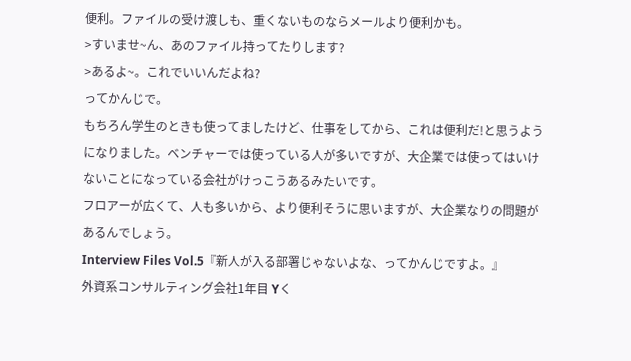便利。ファイルの受け渡しも、重くないものならメールより便利かも。
>すいませ~ん、あのファイル持ってたりします?
>あるよ~。これでいいんだよね?
ってかんじで。
もちろん学生のときも使ってましたけど、仕事をしてから、これは便利だ!と思うようになりました。ベンチャーでは使っている人が多いですが、大企業では使ってはいけないことになっている会社がけっこうあるみたいです。
フロアーが広くて、人も多いから、より便利そうに思いますが、大企業なりの問題があるんでしょう。
Interview Files Vol.5『新人が入る部署じゃないよな、ってかんじですよ。』
外資系コンサルティング会社1年目 Yく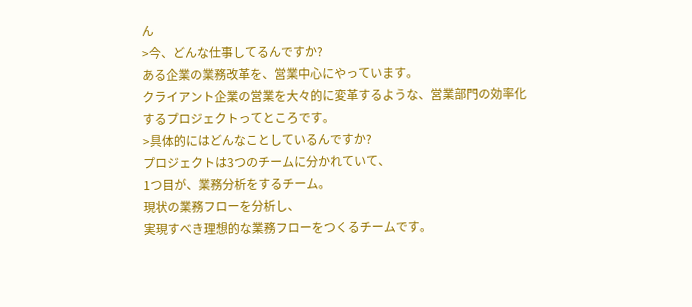ん
>今、どんな仕事してるんですか?
ある企業の業務改革を、営業中心にやっています。
クライアント企業の営業を大々的に変革するような、営業部門の効率化
するプロジェクトってところです。
>具体的にはどんなことしているんですか?
プロジェクトは3つのチームに分かれていて、
1つ目が、業務分析をするチーム。
現状の業務フローを分析し、
実現すべき理想的な業務フローをつくるチームです。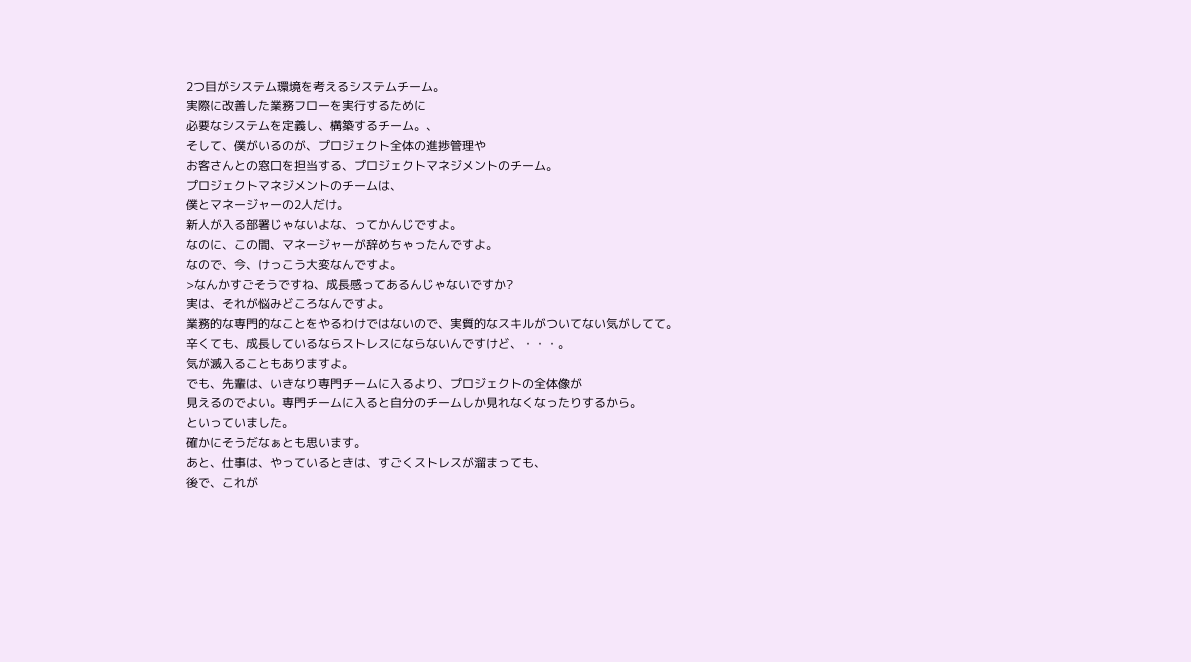2つ目がシステム環境を考えるシステムチーム。
実際に改善した業務フローを実行するために
必要なシステムを定義し、構築するチーム。、
そして、僕がいるのが、プロジェクト全体の進捗管理や
お客さんとの窓口を担当する、プロジェクトマネジメントのチーム。
プロジェクトマネジメントのチームは、
僕とマネージャーの2人だけ。
新人が入る部署じゃないよな、ってかんじですよ。
なのに、この間、マネージャーが辞めちゃったんですよ。
なので、今、けっこう大変なんですよ。
>なんかすごそうですね、成長感ってあるんじゃないですか?
実は、それが悩みどころなんですよ。
業務的な専門的なことをやるわけではないので、実質的なスキルがついてない気がしてて。
辛くても、成長しているならストレスにならないんですけど、・・・。
気が滅入ることもありますよ。
でも、先輩は、いきなり専門チームに入るより、プロジェクトの全体像が
見えるのでよい。専門チームに入ると自分のチームしか見れなくなったりするから。
といっていました。
確かにそうだなぁとも思います。
あと、仕事は、やっているときは、すごくストレスが溜まっても、
後で、これが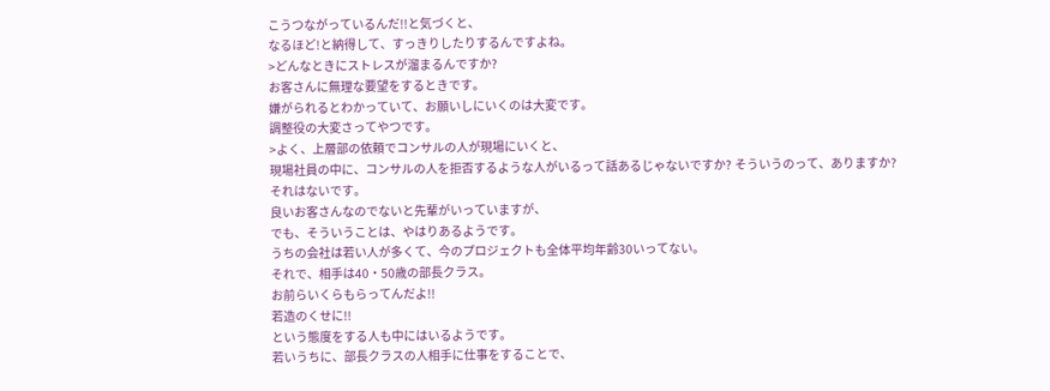こうつながっているんだ!!と気づくと、
なるほど!と納得して、すっきりしたりするんですよね。
>どんなときにストレスが溜まるんですか?
お客さんに無理な要望をするときです。
嫌がられるとわかっていて、お願いしにいくのは大変です。
調整役の大変さってやつです。
>よく、上層部の依頼でコンサルの人が現場にいくと、
現場社員の中に、コンサルの人を拒否するような人がいるって話あるじゃないですか? そういうのって、ありますか?
それはないです。
良いお客さんなのでないと先輩がいっていますが、
でも、そういうことは、やはりあるようです。
うちの会社は若い人が多くて、今のプロジェクトも全体平均年齢30いってない。
それで、相手は40・50歳の部長クラス。
お前らいくらもらってんだよ!!
若造のくせに!!
という態度をする人も中にはいるようです。
若いうちに、部長クラスの人相手に仕事をすることで、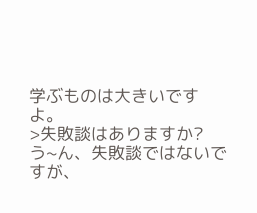学ぶものは大きいですよ。
>失敗談はありますか?
う~ん、失敗談ではないですが、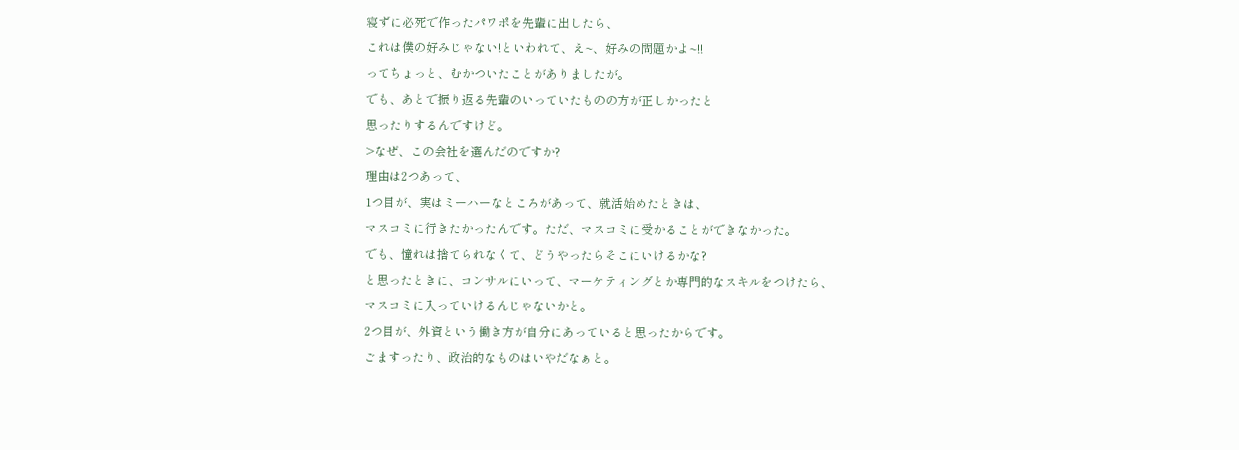寝ずに必死で作ったパワポを先輩に出したら、
これは僕の好みじゃない!といわれて、え~、好みの問題かよ~!!
ってちょっと、むかついたことがありましたが。
でも、あとで振り返る先輩のいっていたものの方が正しかったと
思ったりするんですけど。
>なぜ、この会社を選んだのですか?
理由は2つあって、
1つ目が、実はミーハーなところがあって、就活始めたときは、
マスコミに行きたかったんです。ただ、マスコミに受かることができなかった。
でも、憧れは捨てられなくて、どうやったらそこにいけるかな?
と思ったときに、コンサルにいって、マーケティングとか専門的なスキルをつけたら、
マスコミに入っていけるんじゃないかと。
2つ目が、外資という働き方が自分にあっていると思ったからです。
ごますったり、政治的なものはいやだなぁと。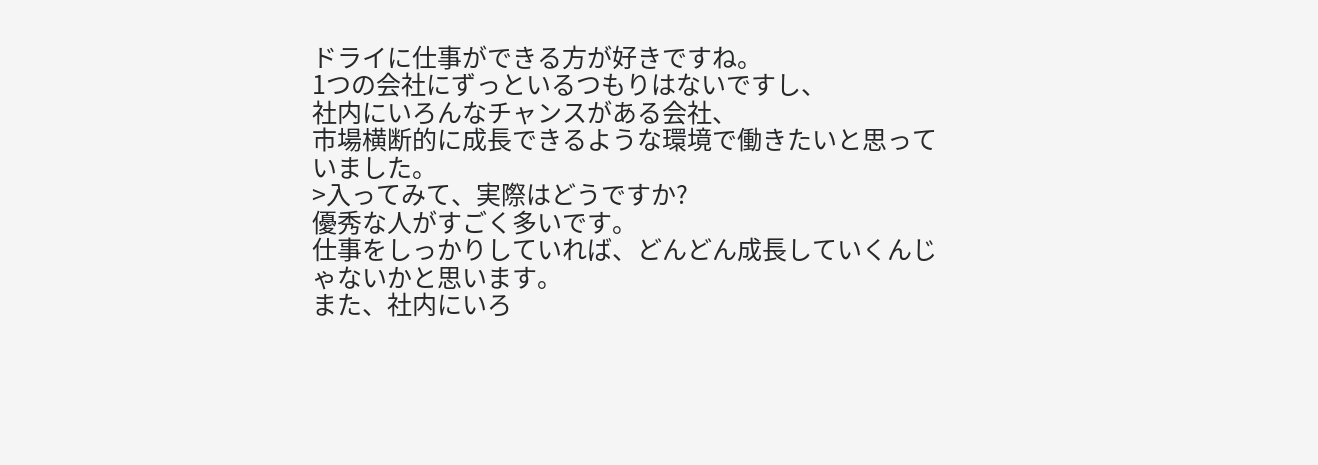ドライに仕事ができる方が好きですね。
1つの会社にずっといるつもりはないですし、
社内にいろんなチャンスがある会社、
市場横断的に成長できるような環境で働きたいと思っていました。
>入ってみて、実際はどうですか?
優秀な人がすごく多いです。
仕事をしっかりしていれば、どんどん成長していくんじゃないかと思います。
また、社内にいろ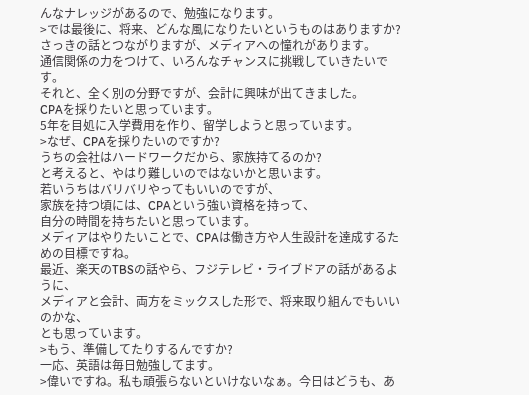んなナレッジがあるので、勉強になります。
>では最後に、将来、どんな風になりたいというものはありますか?
さっきの話とつながりますが、メディアへの憧れがあります。
通信関係の力をつけて、いろんなチャンスに挑戦していきたいです。
それと、全く別の分野ですが、会計に興味が出てきました。
CPAを採りたいと思っています。
5年を目処に入学費用を作り、留学しようと思っています。
>なぜ、CPAを採りたいのですか?
うちの会社はハードワークだから、家族持てるのか?
と考えると、やはり難しいのではないかと思います。
若いうちはバリバリやってもいいのですが、
家族を持つ頃には、CPAという強い資格を持って、
自分の時間を持ちたいと思っています。
メディアはやりたいことで、CPAは働き方や人生設計を達成するための目標ですね。
最近、楽天のTBSの話やら、フジテレビ・ライブドアの話があるように、
メディアと会計、両方をミックスした形で、将来取り組んでもいいのかな、
とも思っています。
>もう、準備してたりするんですか?
一応、英語は毎日勉強してます。
>偉いですね。私も頑張らないといけないなぁ。今日はどうも、あ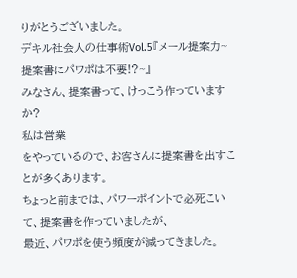りがとうございました。
デキル社会人の仕事術Vol.5『メール提案力~提案書にパワポは不要!?~』
みなさん、提案書って、けっこう作っていますか?
私は営業
をやっているので、お客さんに提案書を出すことが多くあります。
ちょっと前までは、パワーポイントで必死こいて、提案書を作っていましたが、
最近、パワポを使う頻度が減ってきました。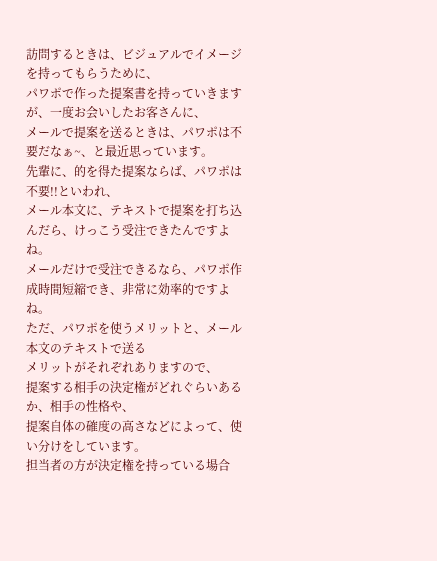訪問するときは、ビジュアルでイメージを持ってもらうために、
パワポで作った提案書を持っていきますが、一度お会いしたお客さんに、
メールで提案を送るときは、パワポは不要だなぁ~、と最近思っています。
先輩に、的を得た提案ならば、パワポは不要!!といわれ、
メール本文に、テキストで提案を打ち込んだら、けっこう受注できたんですよね。
メールだけで受注できるなら、パワポ作成時間短縮でき、非常に効率的ですよね。
ただ、パワポを使うメリットと、メール本文のテキストで送る
メリットがそれぞれありますので、
提案する相手の決定権がどれぐらいあるか、相手の性格や、
提案自体の確度の高さなどによって、使い分けをしています。
担当者の方が決定権を持っている場合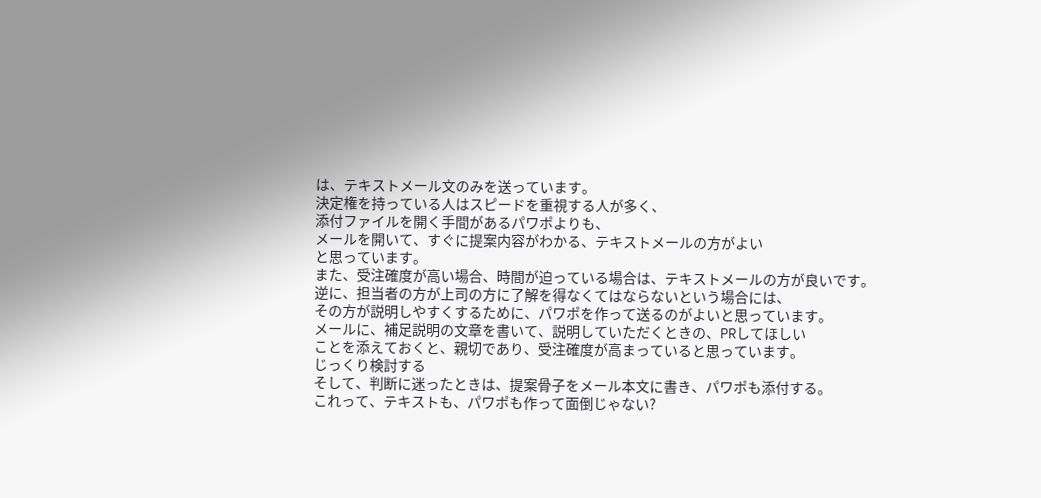は、テキストメール文のみを送っています。
決定権を持っている人はスピードを重視する人が多く、
添付ファイルを開く手間があるパワポよりも、
メールを開いて、すぐに提案内容がわかる、テキストメールの方がよい
と思っています。
また、受注確度が高い場合、時間が迫っている場合は、テキストメールの方が良いです。
逆に、担当者の方が上司の方に了解を得なくてはならないという場合には、
その方が説明しやすくするために、パワポを作って送るのがよいと思っています。
メールに、補足説明の文章を書いて、説明していただくときの、PRしてほしい
ことを添えておくと、親切であり、受注確度が高まっていると思っています。
じっくり検討する
そして、判断に迷ったときは、提案骨子をメール本文に書き、パワポも添付する。
これって、テキストも、パワポも作って面倒じゃない?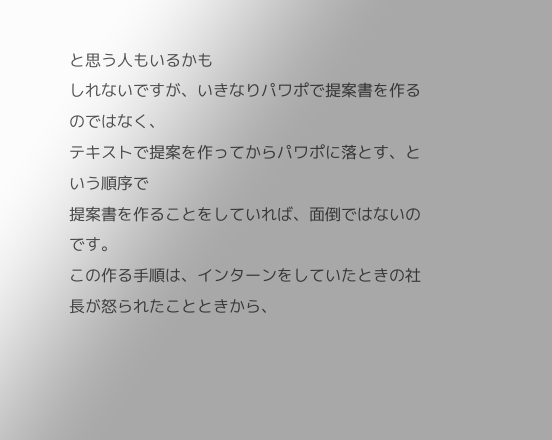と思う人もいるかも
しれないですが、いきなりパワポで提案書を作るのではなく、
テキストで提案を作ってからパワポに落とす、という順序で
提案書を作ることをしていれば、面倒ではないのです。
この作る手順は、インターンをしていたときの社長が怒られたことときから、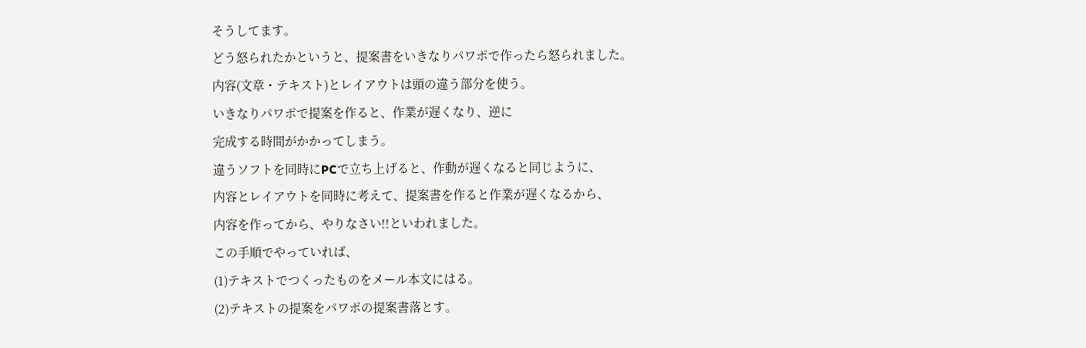そうしてます。
どう怒られたかというと、提案書をいきなりパワポで作ったら怒られました。
内容(文章・テキスト)とレイアウトは頭の違う部分を使う。
いきなりパワポで提案を作ると、作業が遅くなり、逆に
完成する時間がかかってしまう。
違うソフトを同時にPCで立ち上げると、作動が遅くなると同じように、
内容とレイアウトを同時に考えて、提案書を作ると作業が遅くなるから、
内容を作ってから、やりなさい!!といわれました。
この手順でやっていれば、
(1)テキストでつくったものをメール本文にはる。
(2)テキストの提案をパワポの提案書落とす。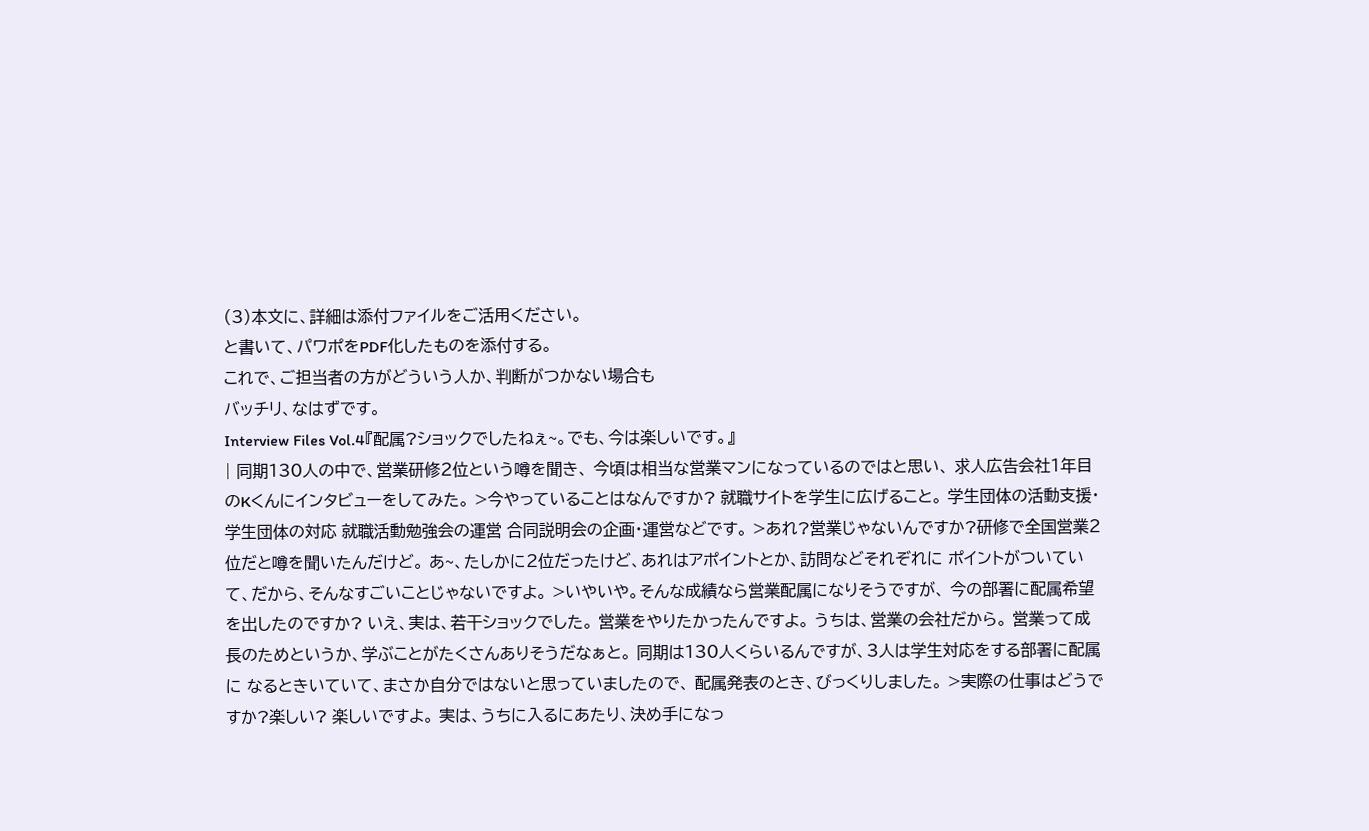(3)本文に、詳細は添付ファイルをご活用ください。
と書いて、パワポをPDF化したものを添付する。
これで、ご担当者の方がどういう人か、判断がつかない場合も
バッチリ、なはずです。
Interview Files Vol.4『配属?ショックでしたねぇ~。でも、今は楽しいです。』
| 同期130人の中で、営業研修2位という噂を聞き、 今頃は相当な営業マンになっているのではと思い、 求人広告会社1年目のKくんにインタビューをしてみた。 >今やっていることはなんですか? 就職サイトを学生に広げること。 学生団体の活動支援・学生団体の対応 就職活動勉強会の運営 合同説明会の企画・運営などです。 >あれ?営業じゃないんですか?研修で全国営業2位だと噂を聞いたんだけど。 あ~、たしかに2位だったけど、あれはアポイントとか、訪問などそれぞれに ポイントがついていて、だから、そんなすごいことじゃないですよ。 >いやいや。そんな成績なら営業配属になりそうですが、 今の部署に配属希望を出したのですか? いえ、実は、若干ショックでした。 営業をやりたかったんですよ。 うちは、営業の会社だから。 営業って成長のためというか、学ぶことがたくさんありそうだなぁと。 同期は130人くらいるんですが、3人は学生対応をする部署に配属に なるときいていて、まさか自分ではないと思っていましたので、 配属発表のとき、びっくりしました。 >実際の仕事はどうですか?楽しい? 楽しいですよ。 実は、うちに入るにあたり、決め手になっ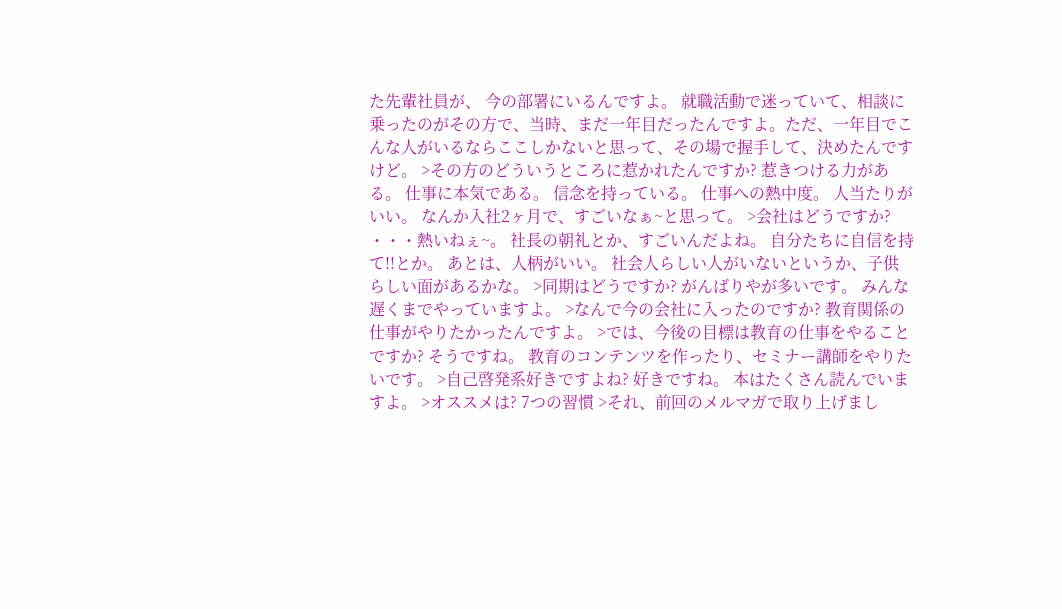た先輩社員が、 今の部署にいるんですよ。 就職活動で迷っていて、相談に乗ったのがその方で、当時、まだ一年目だったんですよ。ただ、一年目でこんな人がいるならここしかないと思って、その場で握手して、決めたんですけど。 >その方のどういうところに惹かれたんですか? 惹きつける力がある。 仕事に本気である。 信念を持っている。 仕事への熱中度。 人当たりがいい。 なんか入社2ヶ月で、すごいなぁ~と思って。 >会社はどうですか? ・・・熱いねぇ~。 社長の朝礼とか、すごいんだよね。 自分たちに自信を持て!!とか。 あとは、人柄がいい。 社会人らしい人がいないというか、子供らしい面があるかな。 >同期はどうですか? がんばりやが多いです。 みんな遅くまでやっていますよ。 >なんで今の会社に入ったのですか? 教育関係の仕事がやりたかったんですよ。 >では、今後の目標は教育の仕事をやることですか? そうですね。 教育のコンテンツを作ったり、セミナー講師をやりたいです。 >自己啓発系好きですよね? 好きですね。 本はたくさん読んでいますよ。 >オススメは? 7つの習慣 >それ、前回のメルマガで取り上げまし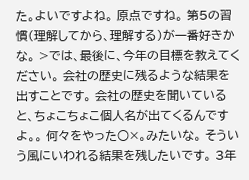た。よいですよね。 原点ですね。 第5の習慣(理解してから、理解する)が一番好きかな。 >では、最後に、今年の目標を教えてください。 会社の歴史に残るような結果を出すことです。 会社の歴史を聞いていると、ちょこちょこ個人名が出てくるんですよ。。 何々をやった○×。みたいな。 そういう風にいわれる結果を残したいです。 3年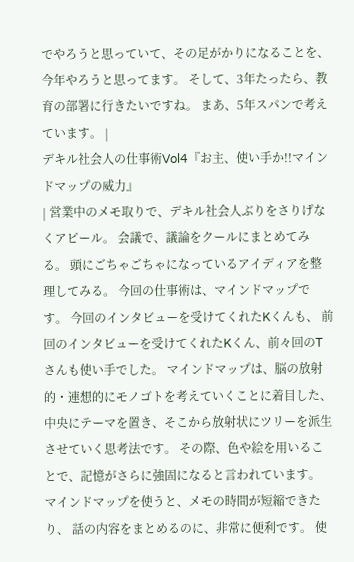でやろうと思っていて、その足がかりになることを、今年やろうと思ってます。 そして、3年たったら、教育の部署に行きたいですね。 まあ、5年スパンで考えています。 |
デキル社会人の仕事術Vol4『お主、使い手か!!マインドマップの威力』
| 営業中のメモ取りで、デキル社会人ぶりをさりげなくアピール。 会議で、議論をクールにまとめてみる。 頭にごちゃごちゃになっているアイディアを整理してみる。 今回の仕事術は、マインドマップです。 今回のインタビューを受けてくれたKくんも、 前回のインタビューを受けてくれたKくん、前々回のTさんも使い手でした。 マインドマップは、脳の放射的・連想的にモノゴトを考えていくことに着目した、 中央にテーマを置き、そこから放射状にツリーを派生させていく思考法です。 その際、色や絵を用いることで、記憶がさらに強固になると言われています。 マインドマップを使うと、メモの時間が短縮できたり、 話の内容をまとめるのに、非常に便利です。 使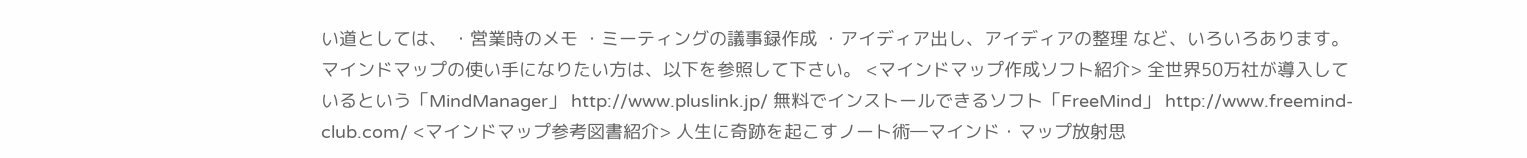い道としては、 ・営業時のメモ ・ミーティングの議事録作成 ・アイディア出し、アイディアの整理 など、いろいろあります。 マインドマップの使い手になりたい方は、以下を参照して下さい。 <マインドマップ作成ソフト紹介> 全世界50万社が導入しているという「MindManager」 http://www.pluslink.jp/ 無料でインストールできるソフト「FreeMind」 http://www.freemind-club.com/ <マインドマップ参考図書紹介> 人生に奇跡を起こすノート術―マインド・マップ放射思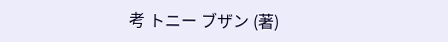考 トニー ブザン (著)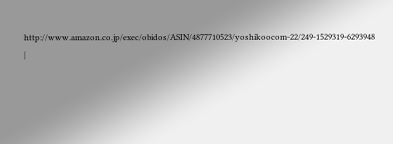http://www.amazon.co.jp/exec/obidos/ASIN/4877710523/yoshikoocom-22/249-1529319-6293948 |